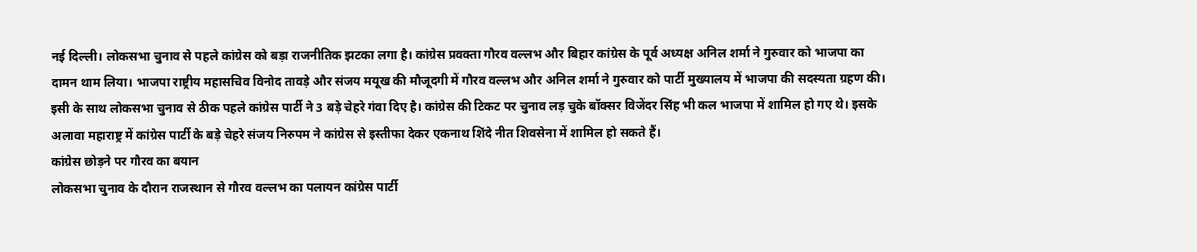नई दिल्ली। लोकसभा चुनाव से पहले कांग्रेस को बड़ा राजनीतिक झटका लगा है। कांग्रेस प्रवक्ता गौरव वल्लभ और बिहार कांग्रेस के पूर्व अध्यक्ष अनिल शर्मा ने गुरुवार को भाजपा का दामन थाम लिया। भाजपा राष्ट्रीय महासचिव विनोद तावड़े और संजय मयूख की मौजूदगी में गौरव वल्लभ और अनिल शर्मा ने गुरुवार को पार्टी मुख्यालय में भाजपा की सदस्यता ग्रहण की।
इसी के साथ लोकसभा चुनाव से ठीक पहले कांग्रेस पार्टी ने 3 बड़े चेहरे गंवा दिए है। कांग्रेस की टिकट पर चुनाव लड़ चुके बॉक्सर विजेंदर सिंह भी कल भाजपा में शामिल हो गए थे। इसके अलावा महाराष्ट्र में कांग्रेस पार्टी के बड़े चेहरे संजय निरुपम ने कांग्रेस से इस्तीफा देकर एकनाथ शिंदे नीत शिवसेना में शामिल हो सकते हैं।
कांग्रेस छोड़ने पर गौरव का बयान
लोकसभा चुनाव के दौरान राजस्थान से गौरव वल्लभ का पलायन कांग्रेस पार्टी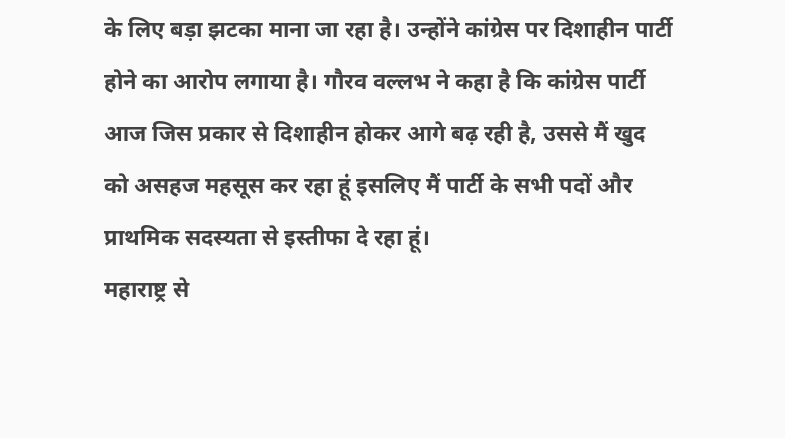के लिए बड़ा झटका माना जा रहा है। उन्होंने कांग्रेस पर दिशाहीन पार्टी होने का आरोप लगाया है। गौरव वल्लभ ने कहा है कि कांग्रेस पार्टी आज जिस प्रकार से दिशाहीन होकर आगे बढ़ रही है, उससे मैं खुद को असहज महसूस कर रहा हूं इसलिए मैं पार्टी के सभी पदों और प्राथमिक सदस्यता से इस्तीफा दे रहा हूं।
महाराष्ट्र से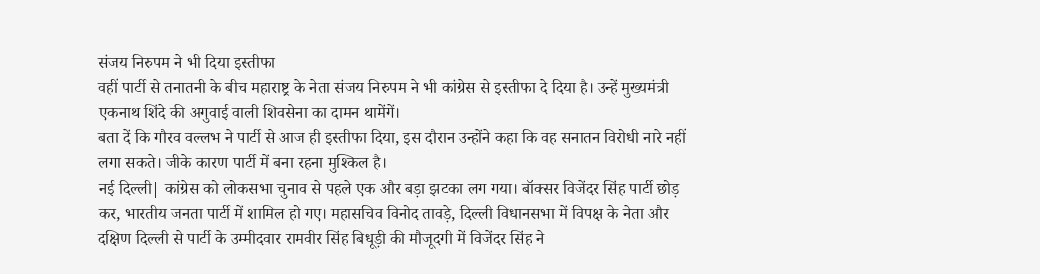संजय निरुपम ने भी दिया इस्तीफा
वहीं पार्टी से तनातनी के बीच महाराष्ट्र के नेता संजय निरुपम ने भी कांग्रेस से इस्तीफा दे दिया है। उन्हें मुख्यमंत्री एकनाथ शिंदे की अगुवाई वाली शिवसेना का दामन थामेंगें।
बता दें कि गौरव वल्लभ ने पार्टी से आज ही इस्तीफा दिया, इस दौरान उन्होंने कहा कि वह सनातन विरोधी नारे नहीं लगा सकते। जीके कारण पार्टी में बना रहना मुश्किल है।
नई दिल्ली| कांग्रेस को लोकसभा चुनाव से पहले एक और बड़ा झटका लग गया। बॉक्सर विजेंदर सिंह पार्टी छोड़ कर, भारतीय जनता पार्टी में शामिल हो गए। महासचिव विनोद तावड़े, दिल्ली विधानसभा में विपक्ष के नेता और दक्षिण दिल्ली से पार्टी के उम्मीदवार रामवीर सिंह बिधूड़ी की मौजूदगी में विजेंदर सिंह ने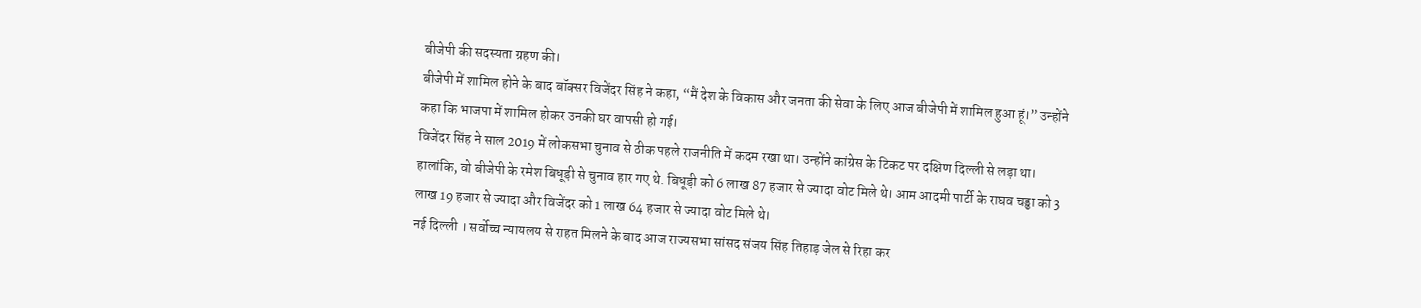बीजेपी की सदस्यता ग्रहण की।
बीजेपी में शामिल होने के बाद बॉक्सर विजेंदर सिंह ने कहा, “मैं देश के विकास और जनता की सेवा के लिए आज बीजेपी में शामिल हुआ हूं।” उन्होंने कहा कि भाजपा में शामिल होकर उनकी घर वापसी हो गई।
विजेंदर सिंह ने साल 2019 में लोकसभा चुनाव से ठीक पहले राजनीति में कदम रखा था। उन्होंने कांग्रेस के टिकट पर दक्षिण दिल्ली से लड़ा था। हालांकि, वो बीजेपी के रमेश बिधूड़ी से चुनाव हार गए थे. बिधूड़ी को 6 लाख 87 हजार से ज्यादा वोट मिले थे। आम आदमी पार्टी के राघव चड्ढा को 3 लाख 19 हजार से ज्यादा और विजेंदर को 1 लाख 64 हजार से ज्यादा वोट मिले थे।
नई दिल्ली । सर्वोच्च न्यायलय से राहत मिलने के बाद आज राज्यसभा सांसद संजय सिंह तिहाड़ जेल से रिहा कर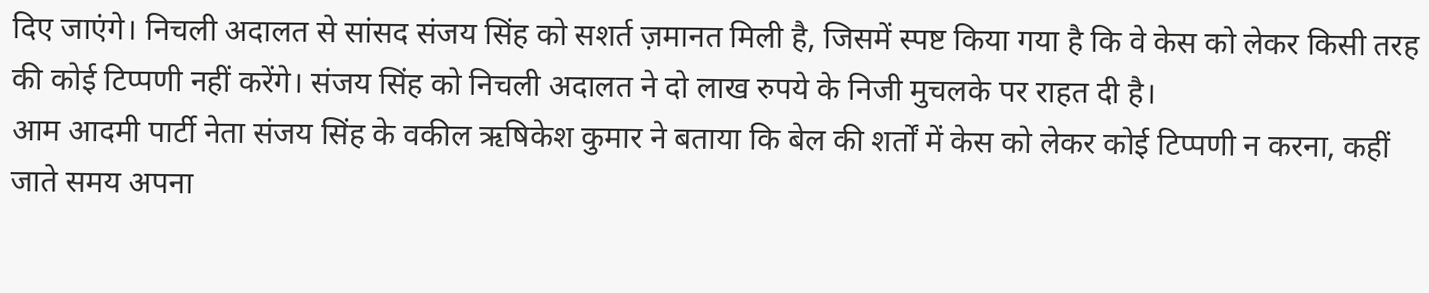दिए जाएंगे। निचली अदालत से सांसद संजय सिंह को सशर्त ज़मानत मिली है, जिसमें स्पष्ट किया गया है कि वे केस को लेकर किसी तरह की कोई टिप्पणी नहीं करेंगे। संजय सिंह को निचली अदालत ने दो लाख रुपये के निजी मुचलके पर राहत दी है।
आम आदमी पार्टी नेता संजय सिंह के वकील ऋषिकेश कुमार ने बताया कि बेल की शर्तों में केस को लेकर कोई टिप्पणी न करना, कहीं जाते समय अपना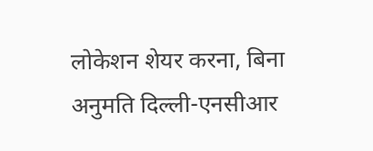लोकेशन शेयर करना, बिना अनुमति दिल्ली-एनसीआर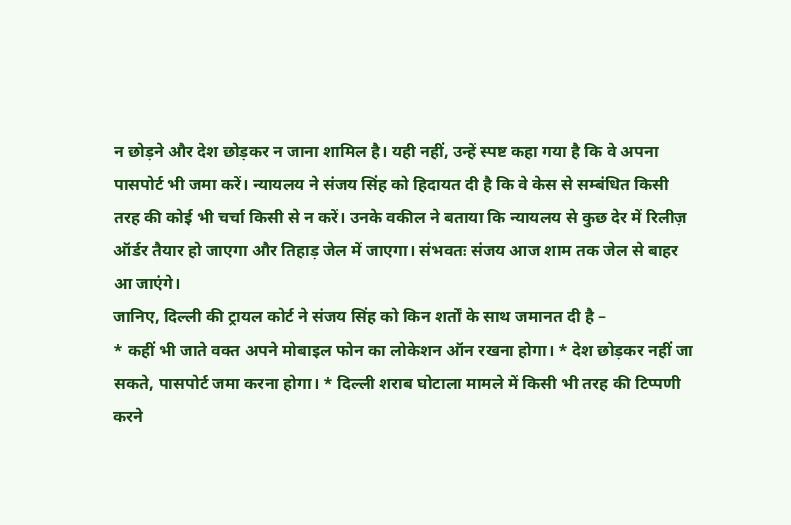न छोड़ने और देश छोड़कर न जाना शामिल है। यही नहीं, उन्हें स्पष्ट कहा गया है कि वे अपना पासपोर्ट भी जमा करें। न्यायलय ने संजय सिंह को हिदायत दी है कि वे केस से सम्बंधित किसी तरह की कोई भी चर्चा किसी से न करें। उनके वकील ने बताया कि न्यायलय से कुछ देर में रिलीज़ ऑर्डर तैयार हो जाएगा और तिहाड़ जेल में जाएगा। संभवतः संजय आज शाम तक जेल से बाहर आ जाएंगे।
जानिए, दिल्ली की ट्रायल कोर्ट ने संजय सिंह को किन शर्तों के साथ जमानत दी है –
* कहीं भी जाते वक्त अपने मोबाइल फोन का लोकेशन ऑन रखना होगा। * देश छोड़कर नहीं जा सकते, पासपोर्ट जमा करना होगा। * दिल्ली शराब घोटाला मामले में किसी भी तरह की टिप्पणी करने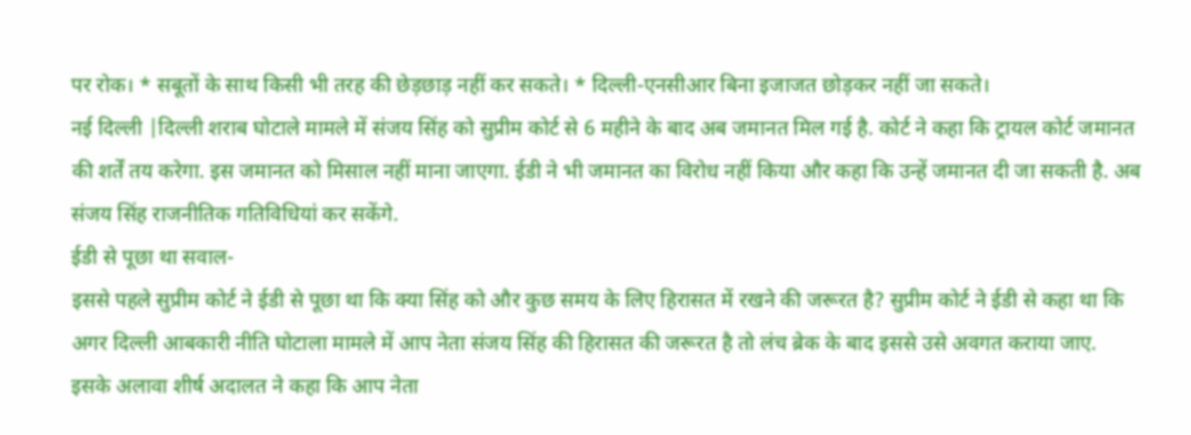पर रोक। * सबूतों के साथ किसी भी तरह की छेड़छाड़ नहीं कर सकते। * दिल्ली-एनसीआर बिना इजाजत छोड़कर नहीं जा सकते।
नई दिल्ली |दिल्ली शराब घोटाले मामले में संजय सिंह को सुप्रीम कोर्ट से 6 महीने के बाद अब जमानत मिल गई है. कोर्ट ने कहा कि ट्रायल कोर्ट जमानत की शर्तें तय करेगा. इस जमानत को मिसाल नहीं माना जाएगा. ईडी ने भी जमानत का विरोध नहीं किया और कहा कि उन्हें जमानत दी जा सकती है. अब संजय सिंह राजनीतिक गतिविधियां कर सकेंगे.
ईडी से पूछा था सवाल-
इससे पहले सुप्रीम कोर्ट ने ईडी से पूछा था कि क्या सिंह को और कुछ समय के लिए हिरासत में रखने की जरूरत है? सुप्रीम कोर्ट ने ईडी से कहा था कि अगर दिल्ली आबकारी नीति घोटाला मामले में आप नेता संजय सिंह की हिरासत की जरूरत है तो लंच ब्रेक के बाद इससे उसे अवगत कराया जाए.
इसके अलावा शीर्ष अदालत ने कहा कि आप नेता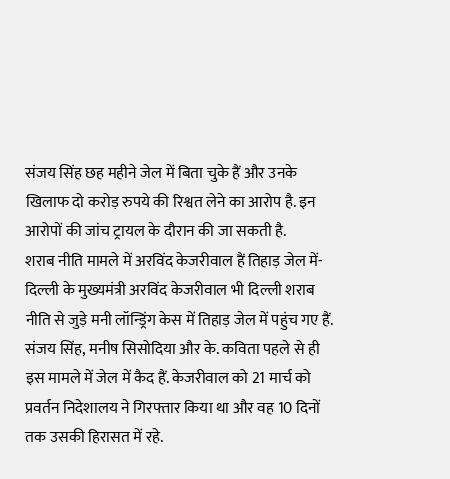संजय सिंह छह महीने जेल में बिता चुके हैं और उनके खिलाफ दो करोड़ रुपये की रिश्वत लेने का आरोप है. इन आरोपों की जांच ट्रायल के दौरान की जा सकती है.
शराब नीति मामले में अरविंद केजरीवाल हैं तिहाड़ जेल में-
दिल्ली के मुख्यमंत्री अरविंद केजरीवाल भी दिल्ली शराब नीति से जुड़े मनी लॉन्ड्रिंग केस में तिहाड़ जेल में पहुंच गए हैं. संजय सिंह, मनीष सिसोदिया और के. कविता पहले से ही इस मामले में जेल में कैद हैं. केजरीवाल को 21 मार्च को प्रवर्तन निदेशालय ने गिरफ्तार किया था और वह 10 दिनों तक उसकी हिरासत में रहे.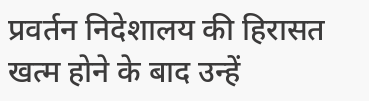प्रवर्तन निदेशालय की हिरासत खत्म होने के बाद उन्हें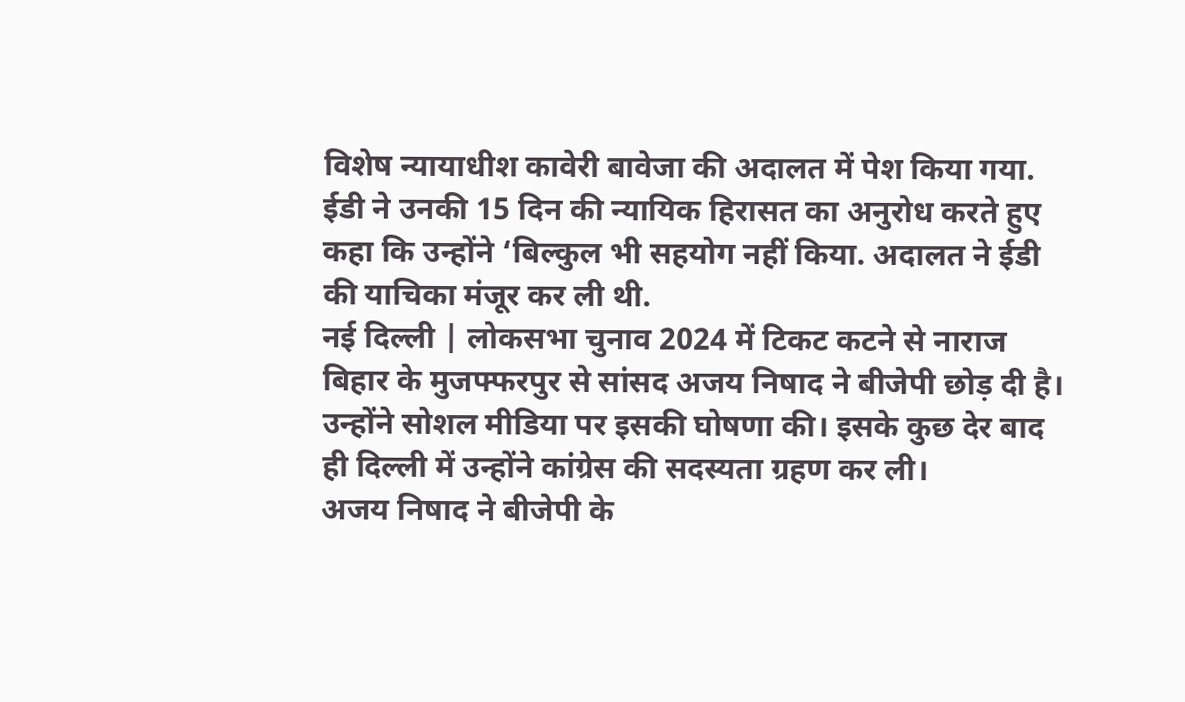विशेष न्यायाधीश कावेरी बावेजा की अदालत में पेश किया गया. ईडी ने उनकी 15 दिन की न्यायिक हिरासत का अनुरोध करते हुए कहा कि उन्होंने ‘बिल्कुल भी सहयोग नहीं किया. अदालत ने ईडी की याचिका मंजूर कर ली थी.
नई दिल्ली | लोकसभा चुनाव 2024 में टिकट कटने से नाराज बिहार के मुजफ्फरपुर से सांसद अजय निषाद ने बीजेपी छोड़ दी है। उन्होंने सोशल मीडिया पर इसकी घोषणा की। इसके कुछ देर बाद ही दिल्ली में उन्होंने कांग्रेस की सदस्यता ग्रहण कर ली।
अजय निषाद ने बीजेपी के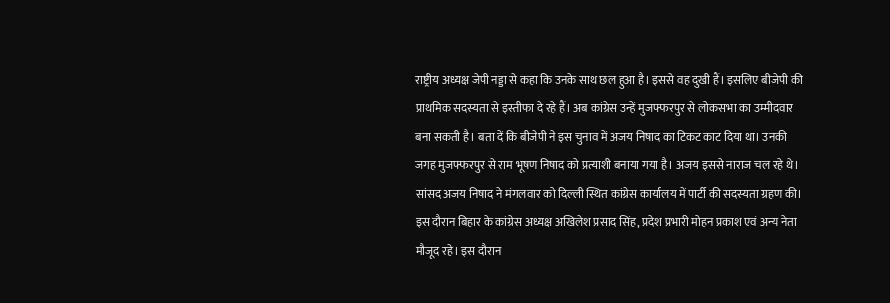राष्ट्रीय अध्यक्ष जेपी नड्डा से कहा कि उनके साथ छल हुआ है। इससे वह दुखी हैं। इसलिए बीजेपी की प्राथमिक सदस्यता से इस्तीफा दे रहे हैं। अब कांग्रेस उन्हें मुजफ्फरपुर से लोकसभा का उम्मीदवार बना सकती है। बता दें कि बीजेपी ने इस चुनाव में अजय निषाद का टिकट काट दिया था। उनकी जगह मुजफ्फरपुर से राम भूषण निषाद को प्रत्याशी बनाया गया है। अजय इससे नाराज चल रहे थे।
सांसद अजय निषाद ने मंगलवार को दिल्ली स्थित कांग्रेस कार्यालय में पार्टी की सदस्यता ग्रहण की। इस दौरान बिहार के कांग्रेस अध्यक्ष अखिलेश प्रसाद सिंह, प्रदेश प्रभारी मोहन प्रकाश एवं अन्य नेता मौजूद रहे। इस दौरान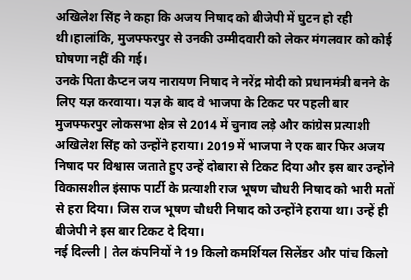अखिलेश सिंह ने कहा कि अजय निषाद को बीजेपी में घुटन हो रही थी।हालांकि, मुजफ्फरपुर से उनकी उम्मीदवारी को लेकर मंगलवार को कोई घोषणा नहीं की गई।
उनके पिता कैप्टन जय नारायण निषाद ने नरेंद्र मोदी को प्रधानमंत्री बनने के लिए यज्ञ करवाया। यज्ञ के बाद वे भाजपा के टिकट पर पहली बार मुजफ्फरपुर लोकसभा क्षेत्र से 2014 में चुनाव लड़े और कांग्रेस प्रत्याशी अखिलेश सिंह को उन्होंने हराया। 2019 में भाजपा ने एक बार फिर अजय निषाद पर विश्वास जताते हुए उन्हें दोबारा से टिकट दिया और इस बार उन्होंने विकासशील इंसाफ पार्टी के प्रत्याशी राज भूषण चौधरी निषाद को भारी मतों से हरा दिया। जिस राज भूषण चौधरी निषाद को उन्होंने हराया था। उन्हें ही बीजेपी ने इस बार टिकट दे दिया।
नई दिल्ली | तेल कंपनियों ने 19 किलो कमर्शियल सिलेंडर और पांच किलो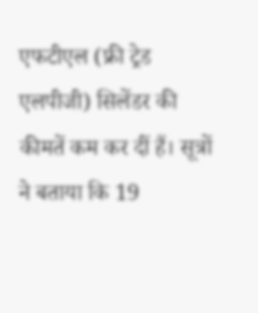एफटीएल (फ्री ट्रेड एलपीजी) सिलेंडर की कीमतें कम कर दीं हैं। सूत्रों ने बताया कि 19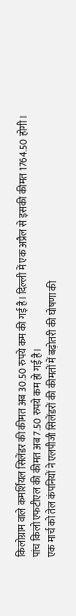किलोग्राम वाले कमर्शियल सिलेंडर की कीमत अब 30.50 रुपये कम की गई है। दिल्ली में एक अप्रैल से इसकी कीमत 1764.50 होगी। पांच किलो एफटीएल की कीमत अब 7.50 रुपये कम हो गई है।
एक मार्च को तेल कंपनियों ने एलपीजी सिलेंडरों की कीमतों में बढ़ोतरी की घोषणा की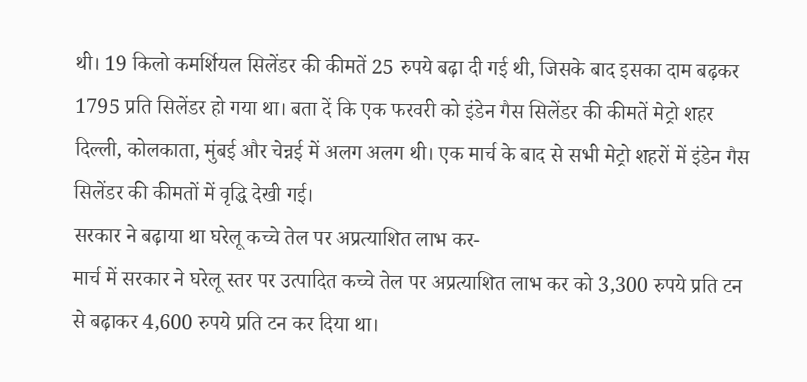थी। 19 किलो कमर्शियल सिलेंडर की कीमतें 25 रुपये बढ़ा दी गई थी, जिसके बाद इसका दाम बढ़कर 1795 प्रति सिलेंडर हो गया था। बता दें कि एक फरवरी को इंडेन गैस सिलेंडर की कीमतें मेट्रो शहर दिल्ली, कोलकाता, मुंबई और चेन्नई में अलग अलग थी। एक मार्च के बाद से सभी मेट्रो शहरों में इंडेन गैस सिलेंडर की कीमतों में वृद्धि देखी गई।
सरकार ने बढ़ाया था घरेलू कच्चे तेल पर अप्रत्याशित लाभ कर-
मार्च में सरकार ने घरेलू स्तर पर उत्पादित कच्चे तेल पर अप्रत्याशित लाभ कर को 3,300 रुपये प्रति टन से बढ़ाकर 4,600 रुपये प्रति टन कर दिया था।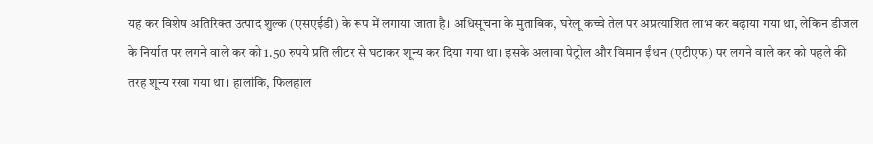यह कर विशेष अतिरिक्त उत्पाद शुल्क (एसएईडी) के रूप में लगाया जाता है। अधिसूचना के मुताबिक, घरेलू कच्चे तेल पर अप्रत्याशित लाभ कर बढ़ाया गया था, लेकिन डीजल के निर्यात पर लगने वाले कर को 1.50 रुपये प्रति लीटर से घटाकर शून्य कर दिया गया था। इसके अलावा पेट्रोल और विमान ईंधन (एटीएफ) पर लगने वाले कर को पहले की तरह शून्य रखा गया था। हालांकि, फिलहाल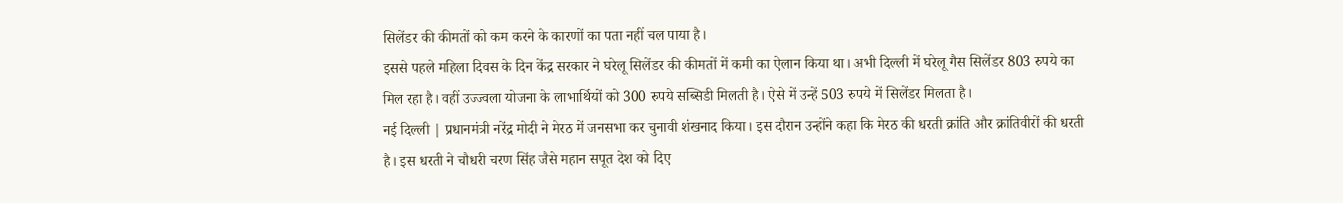सिलेंडर की कीमतों को कम करने के कारणों का पता नहीं चल पाया है।
इससे पहले महिला दिवस के दिन केंद्र सरकार ने घरेलू सिलेंडर की कीमतों में कमी का ऐलान किया था। अभी दिल्ली में घरेलू गैस सिलेंडर 803 रुपये का मिल रहा है। वहीं उज्ज्वला योजना के लाभार्थियों को 300 रुपये सब्सिडी मिलती है। ऐसे में उन्हें 503 रुपये में सिलेंडर मिलता है।
नई दिल्ली | प्रधानमंत्री नरेंद्र मोदी ने मेरठ में जनसभा कर चुनावी शंखनाद किया। इस दौरान उन्होंने कहा कि मेरठ की धरती क्रांति और क्रांतिवीरों की धरती है। इस धरती ने चौधरी चरण सिंह जैसे महान सपूत देश को दिए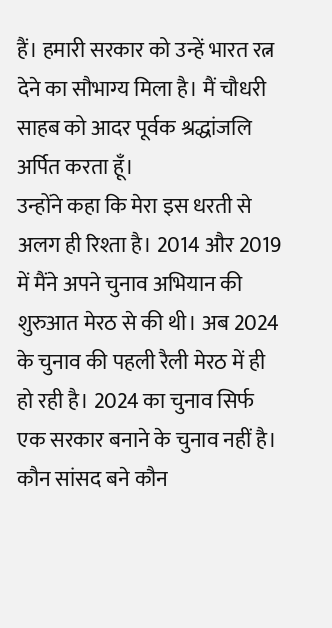हैं। हमारी सरकार को उन्हें भारत रत्न देने का सौभाग्य मिला है। मैं चौधरी साहब को आदर पूर्वक श्रद्धांजलि अर्पित करता हूँ।
उन्होंने कहा कि मेरा इस धरती से अलग ही रिश्ता है। 2014 और 2019 में मैंने अपने चुनाव अभियान की शुरुआत मेरठ से की थी। अब 2024 के चुनाव की पहली रैली मेरठ में ही हो रही है। 2024 का चुनाव सिर्फ एक सरकार बनाने के चुनाव नहीं है। कौन सांसद बने कौन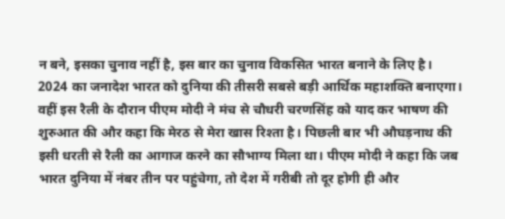न बने, इसका चुनाव नहीं है, इस बार का चुनाव विकसित भारत बनाने के लिए है। 2024 का जनादेश भारत को दुनिया की तीसरी सबसे बड़ी आर्थिक महाशक्ति बनाएगा।
वहीं इस रैली के दौरान पीएम मोदी ने मंच से चौधरी चरणसिंह को याद कर भाषण की शुरुआत की और कहा कि मेरठ से मेरा खास रिश्ता है। पिछली बार भी औघड़नाथ की इसी धरती से रैली का आगाज करने का सौभाग्य मिला था। पीएम मोदी ने कहा कि जब भारत दुनिया में नंबर तीन पर पहुंचेगा, तो देश में गरीबी तो दूर होगी ही और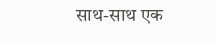साथ-साथ एक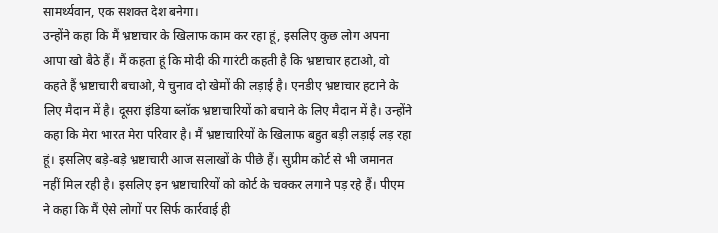सामर्थ्यवान, एक सशक्त देश बनेगा।
उन्होंने कहा कि मैं भ्रष्टाचार के खिलाफ काम कर रहा हूं, इसलिए कुछ लोग अपना आपा खो बैठे हैं। मैं कहता हूं कि मोदी की गारंटी कहती है कि भ्रष्टाचार हटाओ, वो कहते हैं भ्रष्टाचारी बचाओ, ये चुनाव दो खेमों की लड़ाई है। एनडीए भ्रष्टाचार हटाने के लिए मैदान में है। दूसरा इंडिया ब्लॉक भ्रष्टाचारियों को बचाने के लिए मैदान में है। उन्होंने कहा कि मेरा भारत मेरा परिवार है। मैं भ्रष्टाचारियों के खिलाफ बहुत बड़ी लड़ाई लड़ रहा हूं। इसलिए बड़े-बड़े भ्रष्टाचारी आज सलाखों के पीछे हैं। सुप्रीम कोर्ट से भी जमानत नहीं मिल रही है। इसलिए इन भ्रष्टाचारियों को कोर्ट के चक्कर लगाने पड़ रहे हैं। पीएम ने कहा कि मैं ऐसे लोगों पर सिर्फ कार्रवाई ही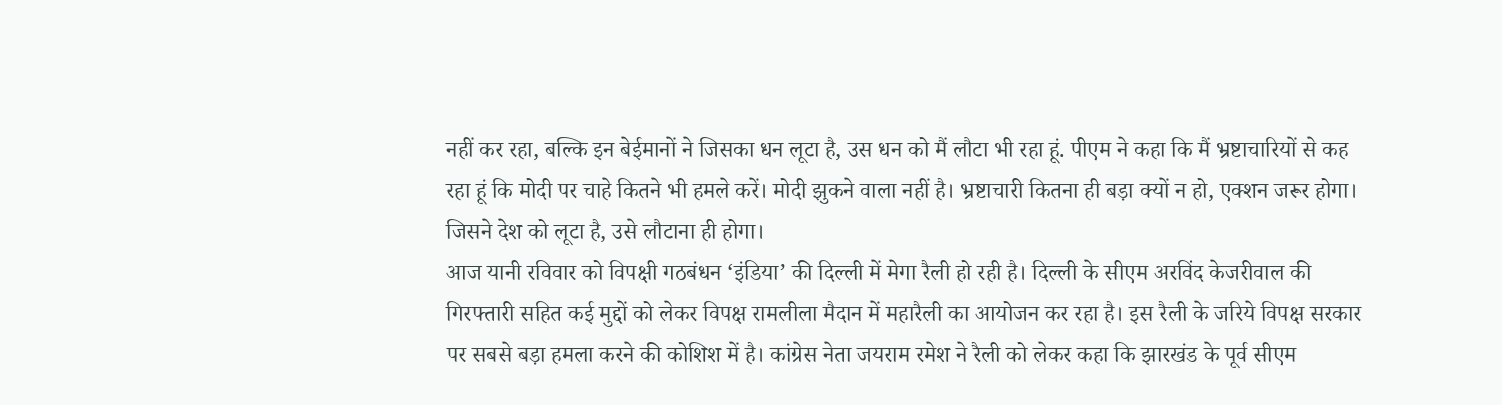नहीं कर रहा, बल्कि इन बेईमानों ने जिसका धन लूटा है, उस धन को मैं लौटा भी रहा हूं. पीएम ने कहा कि मैं भ्रष्टाचारियों से कह रहा हूं कि मोदी पर चाहे कितने भी हमले करें। मोदी झुकने वाला नहीं है। भ्रष्टाचारी कितना ही बड़ा क्यों न हो, एक्शन जरूर होगा। जिसने देश को लूटा है, उसे लौटाना ही होगा।
आज यानी रविवार को विपक्षी गठबंधन ‘इंडिया’ की दिल्ली में मेगा रैली हो रही है। दिल्ली के सीएम अरविंद केजरीवाल की गिरफ्तारी सहित कई मुद्दों को लेकर विपक्ष रामलीला मैदान में महारैली का आयोजन कर रहा है। इस रैली के जरिये विपक्ष सरकार पर सबसे बड़ा हमला करने की कोशिश में है। कांग्रेस नेता जयराम रमेश ने रैली को लेकर कहा कि झारखंड के पूर्व सीएम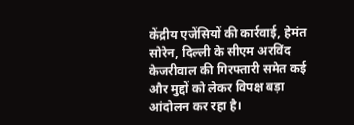केंद्रीय एजेंसियों की कार्रवाई, हेमंत सोरेन, दिल्ली के सीएम अरविंद केजरीवाल की गिरफ्तारी समेत कई और मुद्दों को लेकर विपक्ष बड़ा आंदोलन कर रहा है।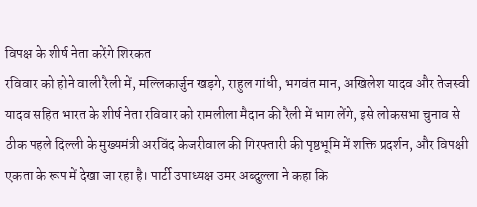विपक्ष के शीर्ष नेता करेंगे शिरकत
रविवार को होने वाली रैली में, मल्लिकार्जुन खड़गे, राहुल गांधी, भगवंत मान, अखिलेश यादव और तेजस्वी यादव सहित भारत के शीर्ष नेता रविवार को रामलीला मैदान की रैली में भाग लेंगे, इसे लोकसभा चुनाव से ठीक पहले दिल्ली के मुख्यमंत्री अरविंद केजरीवाल की गिरफ्तारी की पृष्ठभूमि में शक्ति प्रदर्शन, और विपक्षी एकता के रूप में देखा जा रहा है। पार्टी उपाध्यक्ष उमर अब्दुल्ला ने कहा कि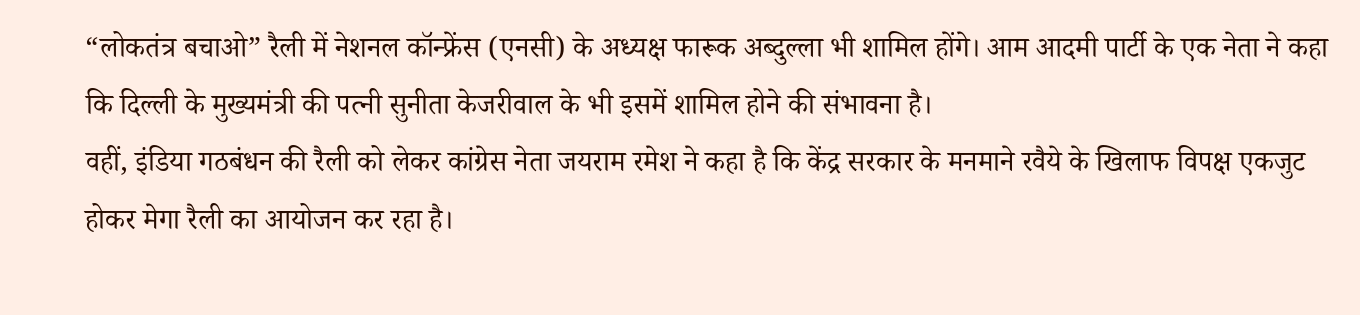“लोकतंत्र बचाओ” रैली में नेशनल कॉन्फ्रेंस (एनसी) के अध्यक्ष फारूक अब्दुल्ला भी शामिल होंगे। आम आदमी पार्टी के एक नेता ने कहा कि दिल्ली के मुख्यमंत्री की पत्नी सुनीता केजरीवाल के भी इसमें शामिल होने की संभावना है।
वहीं, इंडिया गठबंधन की रैली को लेकर कांग्रेस नेता जयराम रमेश ने कहा है कि केंद्र सरकार के मनमाने रवैये के खिलाफ विपक्ष एकजुट होकर मेगा रैली का आयोजन कर रहा है।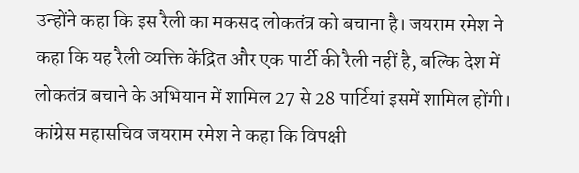उन्होंने कहा कि इस रैली का मकसद लोकतंत्र को बचाना है। जयराम रमेश ने कहा कि यह रैली व्यक्ति केंद्रित और एक पार्टी की रैली नहीं है, बल्कि देश में लोकतंत्र बचाने के अभियान में शामिल 27 से 28 पार्टियां इसमें शामिल होंगी। कांग्रेस महासचिव जयराम रमेश ने कहा कि विपक्षी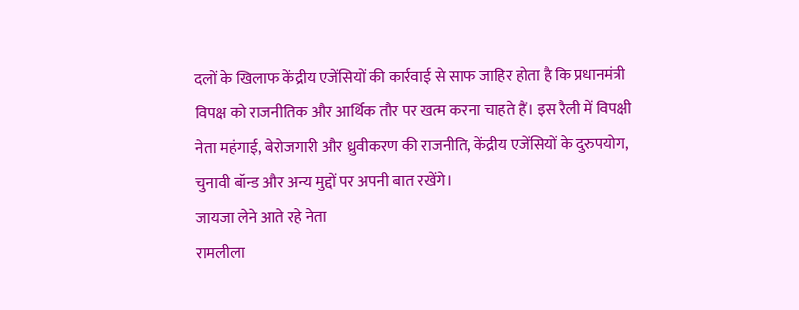दलों के खिलाफ केंद्रीय एजेंसियों की कार्रवाई से साफ जाहिर होता है कि प्रधानमंत्री विपक्ष को राजनीतिक और आर्थिक तौर पर खत्म करना चाहते हैं। इस रैली में विपक्षी नेता महंगाई, बेरोजगारी और ध्रुवीकरण की राजनीति, केंद्रीय एजेंसियों के दुरुपयोग, चुनावी बॉन्ड और अन्य मुद्दों पर अपनी बात रखेंगे।
जायजा लेने आते रहे नेता
रामलीला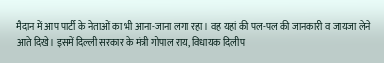मैदान में आप पार्टी के नेताओं का भी आना-जाना लगा रहा। वह यहां की पल-पल की जानकारी व जायजा लेने आते दिखे। इसमें दिल्ली सरकार के मंत्री गोपाल राय, विधायक दिलीप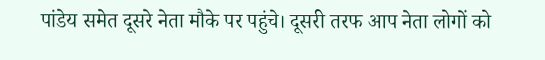पांडेय समेत दूसरे नेता मौके पर पहुंचे। दूसरी तरफ आप नेता लोगों को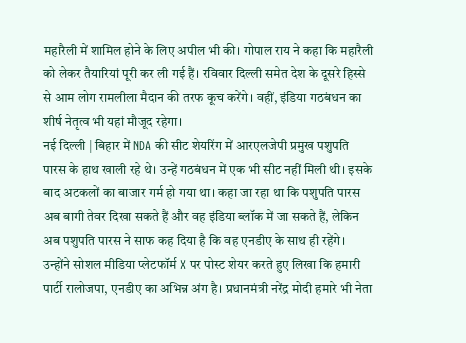महारैली में शामिल होने के लिए अपील भी की। गोपाल राय ने कहा कि महारैली को लेकर तैयारियां पूरी कर ली गई हैं। रविवार दिल्ली समेत देश के दूसरे हिस्से से आम लोग रामलीला मैदान की तरफ कूच करेंगे। वहीं, इंडिया गठबंधन का शीर्ष नेतृत्व भी यहां मौजूद रहेगा।
नई दिल्ली | बिहार में NDA की सीट शेयरिंग में आरएलजेपी प्रमुख पशुपति पारस के हाथ खाली रहे थे। उन्हें गठबंधन में एक भी सीट नहीं मिली थी। इसके बाद अटकलों का बाजार गर्म हो गया था। कहा जा रहा था कि पशुपति पारस अब बागी तेवर दिखा सकते हैं और वह इंडिया ब्लॉक में जा सकते हैं, लेकिन अब पशुपति पारस ने साफ कह दिया है कि वह एनडीए के साथ ही रहेंगे।
उन्होंने सोशल मीडिया प्लेटफॉर्म X पर पोस्ट शेयर करते हुए लिखा कि हमारी पार्टी रालोजपा, एनडीए का अभिन्न अंग है। प्रधानमंत्री नरेंद्र मोदी हमारे भी नेता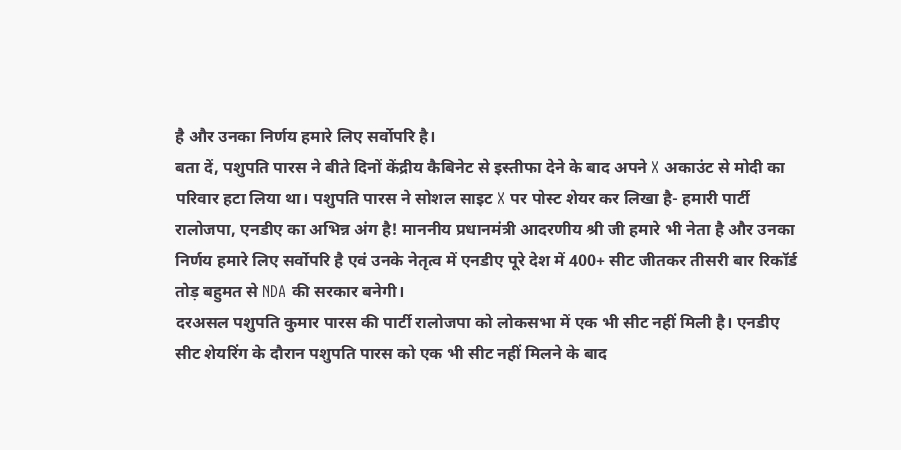है और उनका निर्णय हमारे लिए सर्वोपरि है।
बता दें, पशुपति पारस ने बीते दिनों केंद्रीय कैबिनेट से इस्तीफा देने के बाद अपने X अकाउंट से मोदी का परिवार हटा लिया था। पशुपति पारस ने सोशल साइट X पर पोस्ट शेयर कर लिखा है- हमारी पार्टी रालोजपा, एनडीए का अभिन्न अंग है! माननीय प्रधानमंत्री आदरणीय श्री जी हमारे भी नेता है और उनका निर्णय हमारे लिए सर्वोपरि है एवं उनके नेतृत्व में एनडीए पूरे देश में 400+ सीट जीतकर तीसरी बार रिकॉर्ड तोड़ बहुमत से NDA की सरकार बनेगी।
दरअसल पशुपति कुमार पारस की पार्टी रालोजपा को लोकसभा में एक भी सीट नहीं मिली है। एनडीए सीट शेयरिंग के दौरान पशुपति पारस को एक भी सीट नहीं मिलने के बाद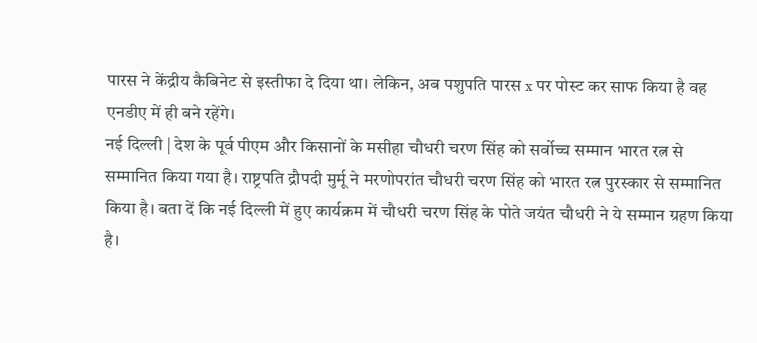पारस ने केंद्रीय कैबिनेट से इस्तीफा दे दिया था। लेकिन, अब पशुपति पारस x पर पोस्ट कर साफ किया है वह एनडीए में ही बने रहेंगे।
नई दिल्ली | देश के पूर्व पीएम और किसानों के मसीहा चौधरी चरण सिंह को सर्वोच्च सम्मान भारत रत्न से सम्मानित किया गया है। राष्ट्रपति द्रौपदी मुर्मू ने मरणोपरांत चौधरी चरण सिंह को भारत रत्न पुरस्कार से सम्मानित किया है। बता दें कि नई दिल्ली में हुए कार्यक्रम में चौधरी चरण सिंह के पोते जयंत चौधरी ने ये सम्मान ग्रहण किया है।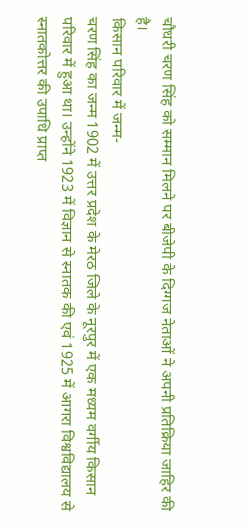चौधरी चरण सिंह को सम्मान मिलने पर बीजेपी के दिग्गज नेताओं ने अपनी प्रतिक्रिया जाहिर की है।
किसान परिवार में जन्म-
चरण सिंह का जन्म 1902 में उत्तर प्रदेश के मेरठ जिले के नूरपुर में एक मध्यम वर्गीय किसान परिवार में हुआ था। उन्होंने 1923 में विज्ञान से स्नातक की एवं 1925 में आगरा विश्वविद्यालय से स्नातकोत्तर की उपाधि प्राप्त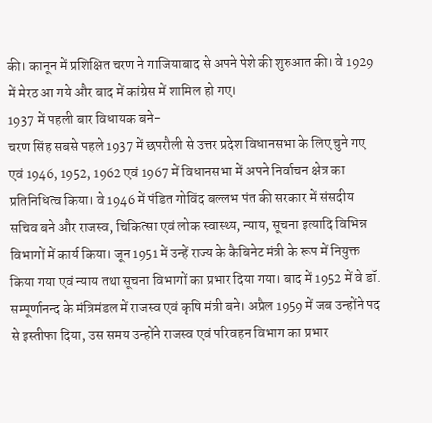की। कानून में प्रशिक्षित चरण ने गाजियाबाद से अपने पेशे की शुरुआत की। वे 1929 में मेरठ आ गये और बाद में कांग्रेस में शामिल हो गए।
1937 में पहली बार विधायक बने-
चरण सिंह सबसे पहले 1937 में छपरौली से उत्तर प्रदेश विधानसभा के लिए चुने गए एवं 1946, 1952, 1962 एवं 1967 में विधानसभा में अपने निर्वाचन क्षेत्र का प्रतिनिधित्व किया। वे 1946 में पंडित गोविंद बल्लभ पंत की सरकार में संसदीय सचिव बने और राजस्व, चिकित्सा एवं लोक स्वास्थ्य, न्याय, सूचना इत्यादि विभिन्न विभागों में कार्य किया। जून 1951 में उन्हें राज्य के कैबिनेट मंत्री के रूप में नियुक्त किया गया एवं न्याय तथा सूचना विभागों का प्रभार दिया गया। बाद में 1952 में वे डॉ. सम्पूर्णानन्द के मंत्रिमंडल में राजस्व एवं कृषि मंत्री बने। अप्रैल 1959 में जब उन्होंने पद से इस्तीफा दिया, उस समय उन्होंने राजस्व एवं परिवहन विभाग का प्रभार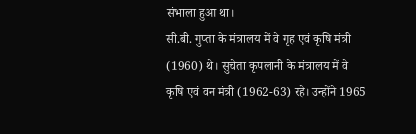संभाला हुआ था।
सी.बी. गुप्ता के मंत्रालय में वे गृह एवं कृषि मंत्री (1960) थे। सुचेता कृपलानी के मंत्रालय में वे कृषि एवं वन मंत्री (1962-63) रहे। उन्होंने 1965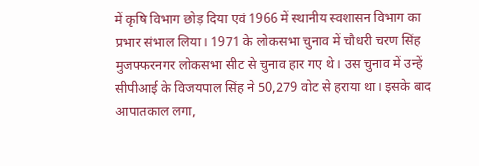में कृषि विभाग छोड़ दिया एवं 1966 में स्थानीय स्वशासन विभाग का प्रभार संभाल लिया। 1971 के लोकसभा चुनाव में चौधरी चरण सिंह मुजफ्फरनगर लोकसभा सीट से चुनाव हार गए थे। उस चुनाव में उन्हें सीपीआई के विजयपाल सिंह ने 50,279 वोट से हराया था। इसके बाद आपातकाल लगा,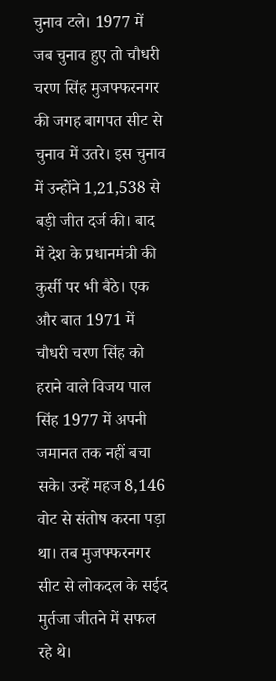चुनाव टले। 1977 में जब चुनाव हुए तो चौधरी चरण सिंह मुजफ्फरनगर की जगह बागपत सीट से चुनाव में उतरे। इस चुनाव में उन्होंने 1,21,538 से बड़ी जीत दर्ज की। बाद में देश के प्रधानमंत्री की कुर्सी पर भी बैठे। एक और बात 1971 में चौधरी चरण सिंह को हराने वाले विजय पाल सिंह 1977 में अपनी जमानत तक नहीं बचा सके। उन्हें महज 8,146 वोट से संतोष करना पड़ा था। तब मुजफ्फरनगर सीट से लोकदल के सईद मुर्तजा जीतने में सफल रहे थे।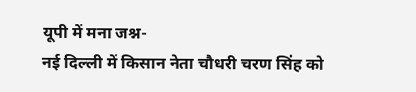यूपी में मना जश्न-
नई दिल्ली में किसान नेता चौधरी चरण सिंह को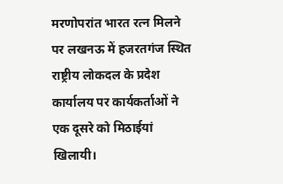मरणोपरांत भारत रत्न मिलने पर लखनऊ में हजरतगंज स्थित राष्ट्रीय लोकदल के प्रदेश कार्यालय पर कार्यकर्ताओं ने एक दूसरे को मिठाईयां खिलायी।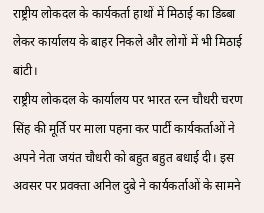राष्ट्रीय लोकदल के कार्यकर्ता हाथों में मिठाई का डिब्बा लेकर कार्यालय के बाहर निकले और लोगों में भी मिठाई बांटी।
राष्ट्रीय लोकदल के कार्यालय पर भारत रत्न चौधरी चरण सिंह की मूर्ति पर माला पहना कर पार्टी कार्यकर्ताओं ने अपने नेता जयंत चौधरी को बहुत बहुत बधाई दी। इस अवसर पर प्रवक्ता अनिल दुबे ने कार्यकर्ताओं के सामने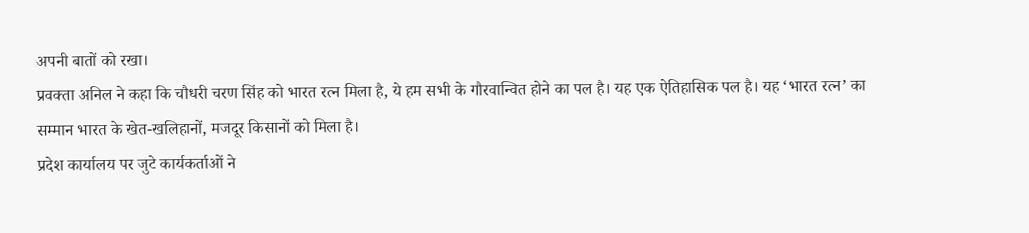अपनी बातों को रखा।
प्रवक्ता अनिल ने कहा कि चौधरी चरण सिंह को भारत रत्न मिला है, ये हम सभी के गौरवान्वित होने का पल है। यह एक ऐतिहासिक पल है। यह ‘भारत रत्न’ का सम्मान भारत के खेत-खलिहानों, मजदूर किसानों को मिला है।
प्रदेश कार्यालय पर जुटे कार्यकर्ताओं ने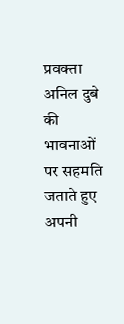प्रवक्ता अनिल दुबे की भावनाओं पर सहमति जताते हुए अपनी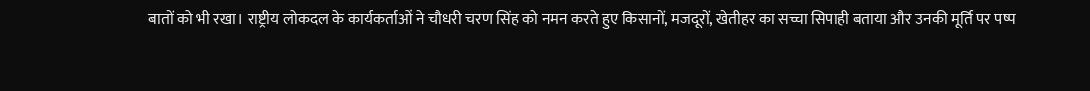बातों को भी रखा। राष्ट्रीय लोकदल के कार्यकर्ताओं ने चौधरी चरण सिंह को नमन करते हुए किसानों, मजदूरों, खेतीहर का सच्चा सिपाही बताया और उनकी मूर्ति पर पष्प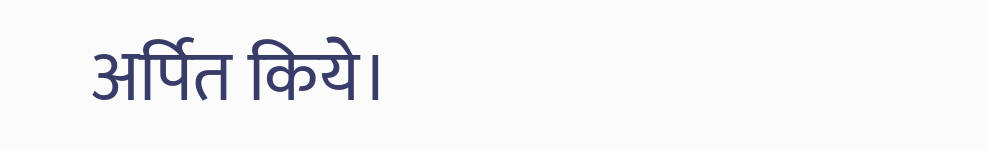अर्पित किये।